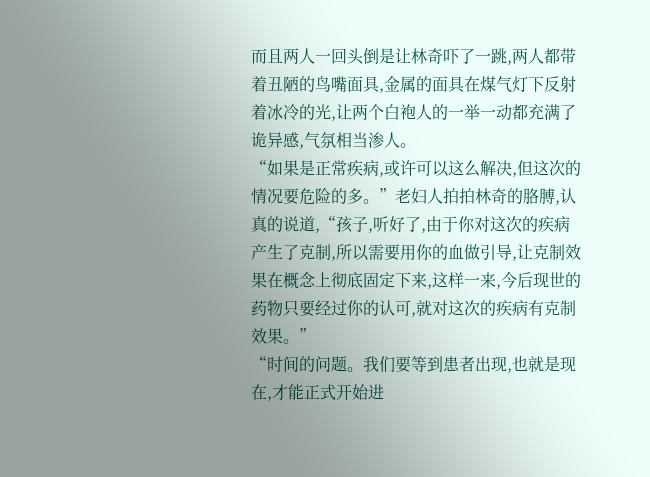而且两人一回头倒是让林奇吓了一跳,两人都带着丑陋的鸟嘴面具,金属的面具在煤气灯下反射着冰冷的光,让两个白袍人的一举一动都充满了诡异感,气氛相当渗人。
“如果是正常疾病,或许可以这么解决,但这次的情况要危险的多。”老妇人拍拍林奇的胳膊,认真的说道,“孩子,听好了,由于你对这次的疾病产生了克制,所以需要用你的血做引导,让克制效果在概念上彻底固定下来,这样一来,今后现世的药物只要经过你的认可,就对这次的疾病有克制效果。”
“时间的问题。我们要等到患者出现,也就是现在,才能正式开始进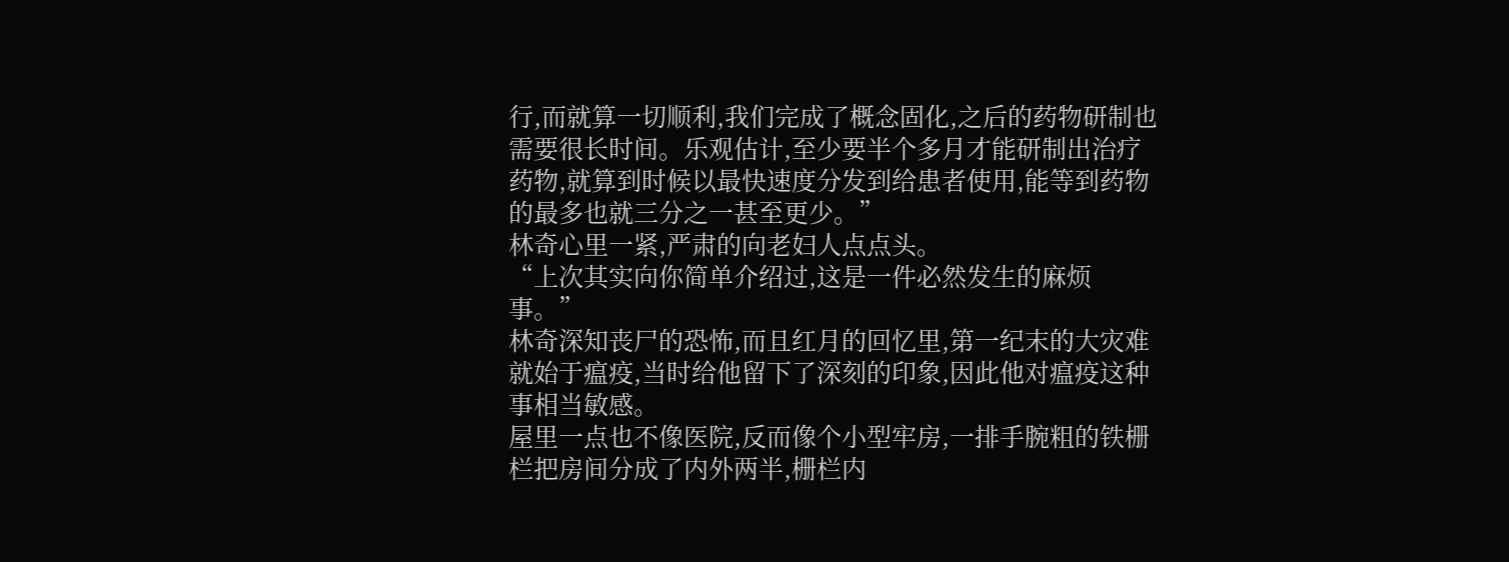行,而就算一切顺利,我们完成了概念固化,之后的药物研制也需要很长时间。乐观估计,至少要半个多月才能研制出治疗药物,就算到时候以最快速度分发到给患者使用,能等到药物的最多也就三分之一甚至更少。”
林奇心里一紧,严肃的向老妇人点点头。
“上次其实向你简单介绍过,这是一件必然发生的麻烦事。”
林奇深知丧尸的恐怖,而且红月的回忆里,第一纪末的大灾难就始于瘟疫,当时给他留下了深刻的印象,因此他对瘟疫这种事相当敏感。
屋里一点也不像医院,反而像个小型牢房,一排手腕粗的铁栅栏把房间分成了内外两半,栅栏内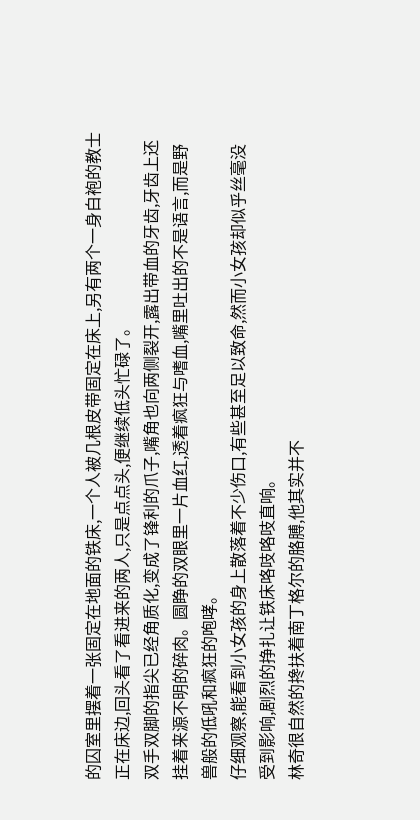的囚室里摆着一张固定在地面的铁床,一个人被几根皮带固定在床上,另有两个一身白袍的教士正在床边,回头看了看进来的两人,只是点点头,便继续低头忙碌了。
双手双脚的指尖已经角质化,变成了锋利的爪子,嘴角也向两侧裂开,露出带血的牙齿,牙齿上还挂着来源不明的碎肉。圆睁的双眼里一片血红,透着疯狂与嗜血,嘴里吐出的不是语言,而是野兽般的低吼和疯狂的咆哮。
仔细观察,能看到小女孩的身上散落着不少伤口,有些甚至足以致命,然而小女孩却似乎丝毫没受到影响,剧烈的挣扎让铁床咯吱咯吱直响。
林奇很自然的搀扶着南丁格尔的胳膊,他其实并不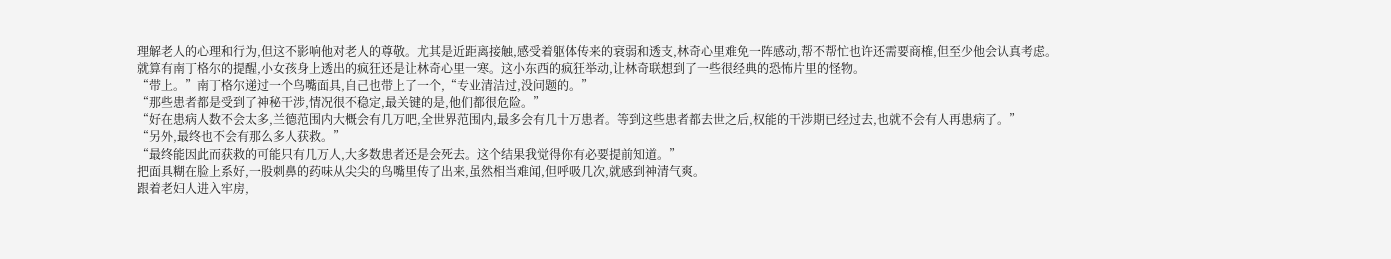理解老人的心理和行为,但这不影响他对老人的尊敬。尤其是近距离接触,感受着躯体传来的衰弱和透支,林奇心里难免一阵感动,帮不帮忙也许还需要商榷,但至少他会认真考虑。
就算有南丁格尔的提醒,小女孩身上透出的疯狂还是让林奇心里一寒。这小东西的疯狂举动,让林奇联想到了一些很经典的恐怖片里的怪物。
“带上。”南丁格尔递过一个鸟嘴面具,自己也带上了一个,“专业清洁过,没问题的。”
“那些患者都是受到了神秘干涉,情况很不稳定,最关键的是,他们都很危险。”
“好在患病人数不会太多,兰德范围内大概会有几万吧,全世界范围内,最多会有几十万患者。等到这些患者都去世之后,权能的干涉期已经过去,也就不会有人再患病了。”
“另外,最终也不会有那么多人获救。”
“最终能因此而获救的可能只有几万人,大多数患者还是会死去。这个结果我觉得你有必要提前知道。”
把面具糊在脸上系好,一股刺鼻的药味从尖尖的鸟嘴里传了出来,虽然相当难闻,但呼吸几次,就感到神清气爽。
跟着老妇人进入牢房,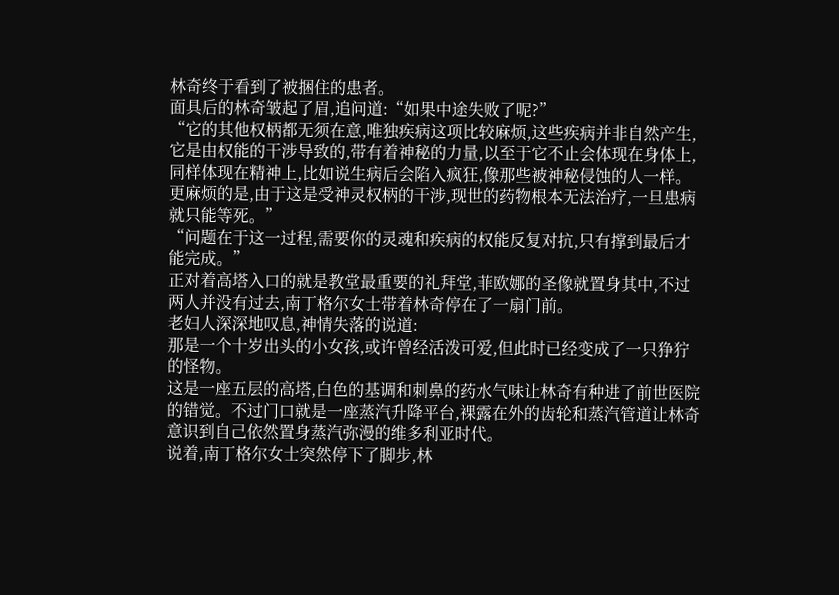林奇终于看到了被捆住的患者。
面具后的林奇皱起了眉,追问道:“如果中途失败了呢?”
“它的其他权柄都无须在意,唯独疾病这项比较麻烦,这些疾病并非自然产生,它是由权能的干涉导致的,带有着神秘的力量,以至于它不止会体现在身体上,同样体现在精神上,比如说生病后会陷入疯狂,像那些被神秘侵蚀的人一样。更麻烦的是,由于这是受神灵权柄的干涉,现世的药物根本无法治疗,一旦患病就只能等死。”
“问题在于这一过程,需要你的灵魂和疾病的权能反复对抗,只有撑到最后才能完成。”
正对着高塔入口的就是教堂最重要的礼拜堂,菲欧娜的圣像就置身其中,不过两人并没有过去,南丁格尔女士带着林奇停在了一扇门前。
老妇人深深地叹息,神情失落的说道:
那是一个十岁出头的小女孩,或许曾经活泼可爱,但此时已经变成了一只狰狞的怪物。
这是一座五层的高塔,白色的基调和刺鼻的药水气味让林奇有种进了前世医院的错觉。不过门口就是一座蒸汽升降平台,裸露在外的齿轮和蒸汽管道让林奇意识到自己依然置身蒸汽弥漫的维多利亚时代。
说着,南丁格尔女士突然停下了脚步,林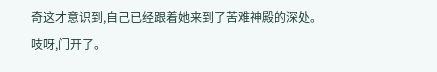奇这才意识到,自己已经跟着她来到了苦难神殿的深处。
吱呀,门开了。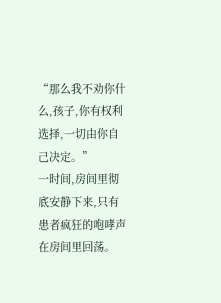“那么我不劝你什么,孩子,你有权利选择,一切由你自己决定。”
一时间,房间里彻底安静下来,只有患者疯狂的咆哮声在房间里回荡。